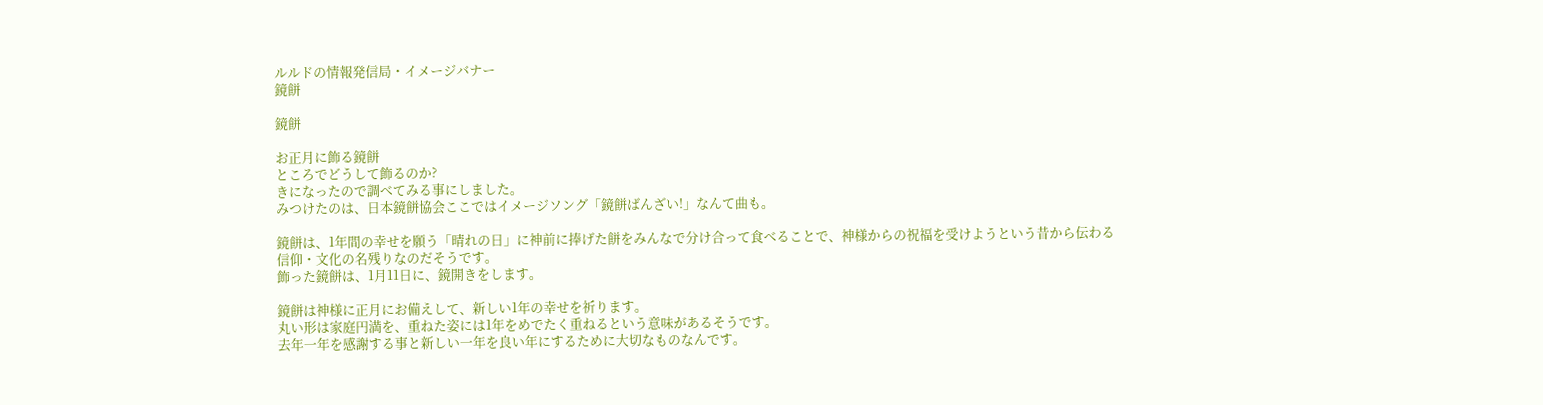ルルドの情報発信局・イメージバナー
鏡餅

鏡餅

お正月に飾る鏡餅
ところでどうして飾るのか?
きになったので調べてみる事にしました。
みつけたのは、日本鏡餅協会ここではイメージソング「鏡餅ばんざい!」なんて曲も。

鏡餅は、1年間の幸せを願う「晴れの日」に神前に捧げた餅をみんなで分け合って食べることで、神様からの祝福を受けようという昔から伝わる信仰・文化の名残りなのだそうです。
飾った鏡餅は、1月11日に、鏡開きをします。

鏡餅は神様に正月にお備えして、新しい1年の幸せを祈ります。
丸い形は家庭円満を、重ねた姿には1年をめでたく重ねるという意味があるそうです。
去年一年を感謝する事と新しい一年を良い年にするために大切なものなんです。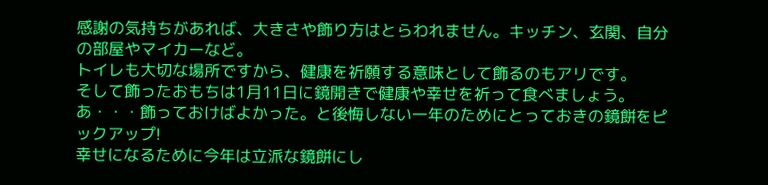感謝の気持ちがあれば、大きさや飾り方はとらわれません。キッチン、玄関、自分の部屋やマイカーなど。
トイレも大切な場所ですから、健康を祈願する意味として飾るのもアリです。
そして飾ったおもちは1月11日に鏡開きで健康や幸せを祈って食べましょう。
あ・・・飾っておけばよかった。と後悔しない一年のためにとっておきの鏡餅をピックアップ!
幸せになるために今年は立派な鏡餅にし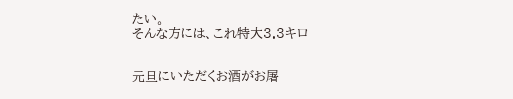たい。
そんな方には、これ特大3.3キロ


元旦にいただくお酒がお屠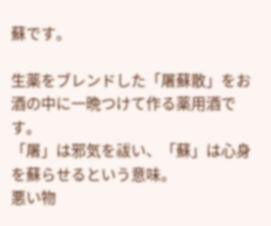蘇です。

生薬をブレンドした「屠蘇散」をお酒の中に一晩つけて作る薬用酒です。
「屠」は邪気を祓い、「蘇」は心身を蘇らせるという意味。
悪い物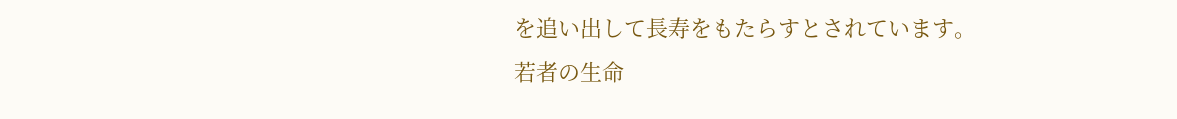を追い出して長寿をもたらすとされています。
若者の生命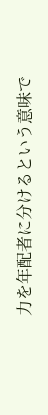力を年配者に分けるという意味で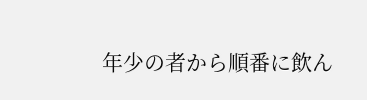年少の者から順番に飲ん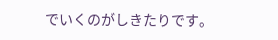でいくのがしきたりです。